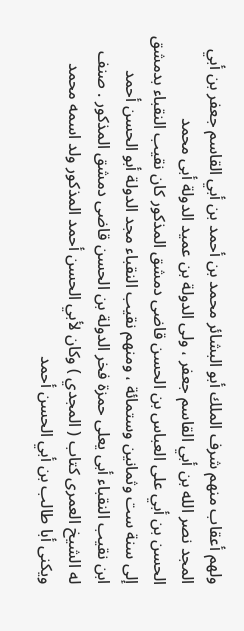ولهم أعقاب منهم شرف الملك أبو البشائر محمد بن أحمد بن أبي القاسم جعفر بن أبي
المجد نصر الله بن أبي القاسم جعفر ، ولى الدولة بن عميد الدولة أبى محمد
الحسن بن أبي على العباس بن الحسن قاضى دمشق المذكور كان نقيب النقباء بدمشق
إلى سنة ست وثمانين وستمائة ، ومنهم نقيب النقباء مجد الدولة أبو الحسن أحمد
ابن نقيب النقباء أبى يعلى حمزة فخر الدولة بن الحسن قاضى دمشق المذكور . صنف
له الشيخ العمرى كتاب ( المجدي ) وكان لأبي الحسن أحمد المذكور ولد اسمه محمد
ويكنى أبا طالب بن أبي الحسن أحمد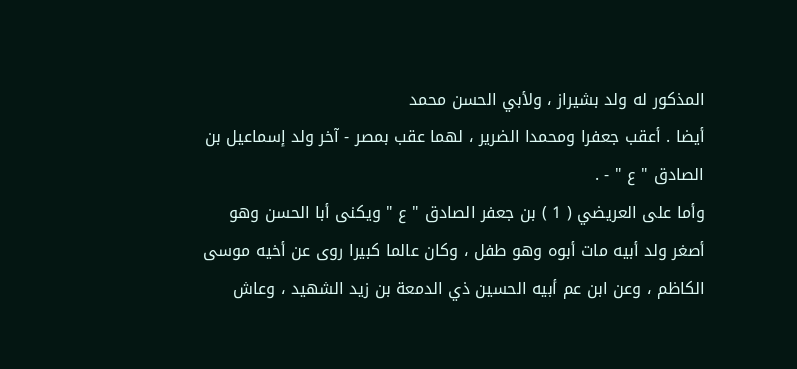المذكور له ولد بشيراز ، ولأبي الحسن محمد
أيضا . أعقب جعفرا ومحمدا الضرير ، لهما عقب بمصر - آخر ولد إسماعيل بن
الصادق " ع " - .
وأما على العريضي ( 1 ) بن جعفر الصادق " ع " ويكنى أبا الحسن وهو
أصغر ولد أبيه مات أبوه وهو طفل ، وكان عالما كبيرا روى عن أخيه موسى
الكاظم ، وعن ابن عم أبيه الحسين ذي الدمعة بن زيد الشهيد ، وعاش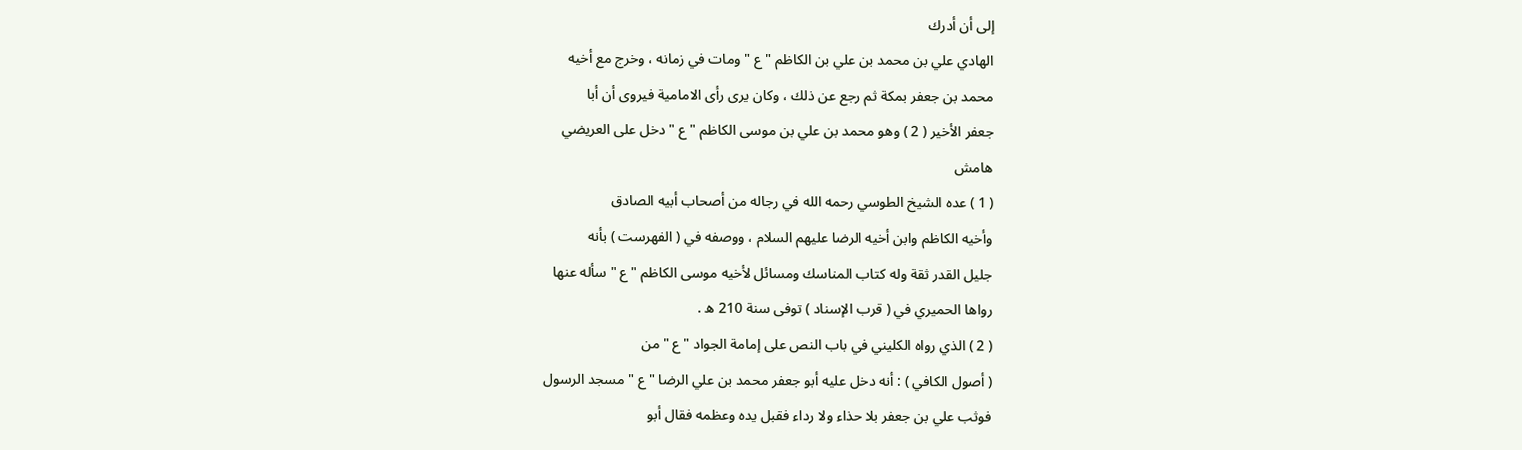إلى أن أدرك
الهادي علي بن محمد بن علي بن الكاظم " ع " ومات في زمانه ، وخرج مع أخيه
محمد بن جعفر بمكة ثم رجع عن ذلك ، وكان يرى رأى الامامية فيروى أن أبا
جعفر الأخير ( 2 ) وهو محمد بن علي بن موسى الكاظم " ع " دخل على العريضي
هامش
( 1 ) عده الشيخ الطوسي رحمه الله في رجاله من أصحاب أبيه الصادق
وأخيه الكاظم وابن أخيه الرضا عليهم السلام ، ووصفه في ( الفهرست ) بأنه
جليل القدر ثقة وله كتاب المناسك ومسائل لأخيه موسى الكاظم " ع " سأله عنها
رواها الحميري في ( قرب الإسناد ) توفى سنة 210 ه .
( 2 ) الذي رواه الكليني في باب النص على إمامة الجواد " ع " من
( أصول الكافي ) : أنه دخل عليه أبو جعفر محمد بن علي الرضا " ع " مسجد الرسول
فوثب علي بن جعفر بلا حذاء ولا رداء فقبل يده وعظمه فقال أبو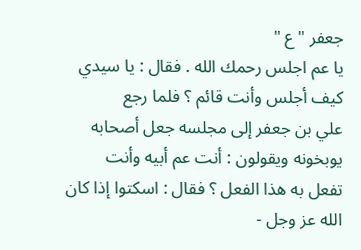جعفر " ع "
يا عم اجلس رحمك الله . فقال : يا سيدي كيف أجلس وأنت قائم ؟ فلما رجع
علي بن جعفر إلى مجلسه جعل أصحابه يوبخونه ويقولون : أنت عم أبيه وأنت
تفعل به هذا الفعل ؟ فقال : اسكتوا إذا كان الله عز وجل -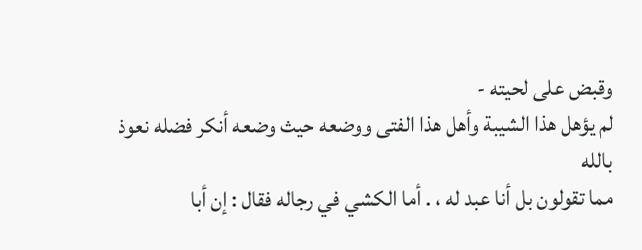وقبض على لحيته -
لم يؤهل هذا الشيبة وأهل هذا الفتى ووضعه حيث وضعه أنكر فضله نعوذ بالله
مما تقولون بل أنا عبد له ، . أما الكشي في رجاله فقال : إن أبا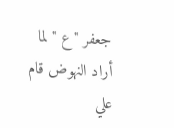جعفر " ع " لما
أراد النهوض قام علي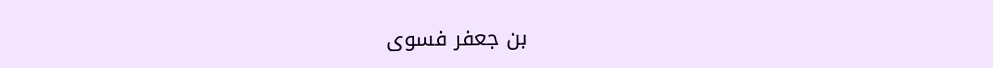بن جعفر فسوى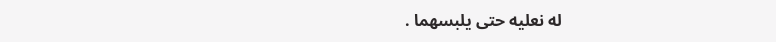له نعليه حتى يلبسهما .